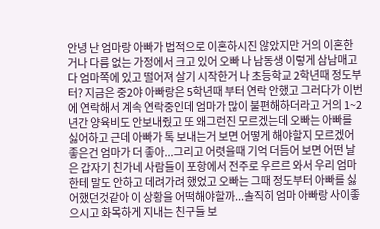안녕 난 엄마랑 아빠가 법적으로 이혼하시진 않았지만 거의 이혼한거나 다름 없는 가정에서 크고 있어 오빠 나 남동생 이렇게 삼남매고 다 엄마쪽에 있고 떨어져 살기 시작한거 나 초등학교 2학년때 정도부터? 지금은 중2야 아빠랑은 5학년때 부터 연락 안했고 그러다가 이번에 연락해서 계속 연락중인데 엄마가 많이 불편해하더라고 거의 1~2년간 양육비도 안보내줬고 또 왜그런진 모르겠는데 오빠는 아빠를 싫어하고 근데 아빠가 톡 보내는거 보면 어떻게 해야할지 모르겠어 좋은건 엄마가 더 좋아...그리고 어렷을때 기억 더듬어 보면 어떤 날은 갑자기 친가네 사람들이 포항에서 전주로 우르르 와서 우리 엄마한테 말도 안하고 데려가려 했었고 오빠는 그때 정도부터 아빠를 싫어했던것같아 이 상황을 어떡해야할까...솔직히 엄마 아빠랑 사이좋으시고 화목하게 지내는 친구들 보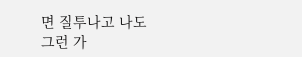면 질투나고 나도 그런 가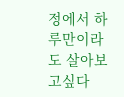정에서 하루만이라도 살아보고싶다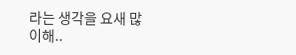라는 생각을 요새 많이해..